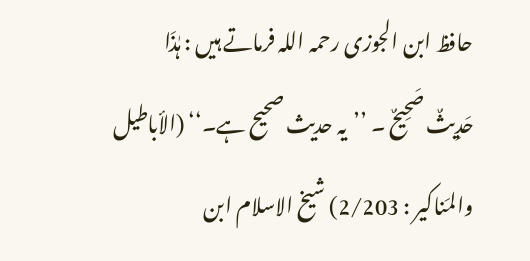حافظ ابن الجوزی رحمہ اللہ فرماتے ہیں : ہٰذَا حَدِیثٌ صَحِیحٌ ۔ ’’یہ حدیث صحیح ہے۔‘‘ (الأباطیل والمَناکیر : 2/203) شیخ الاسلام ابن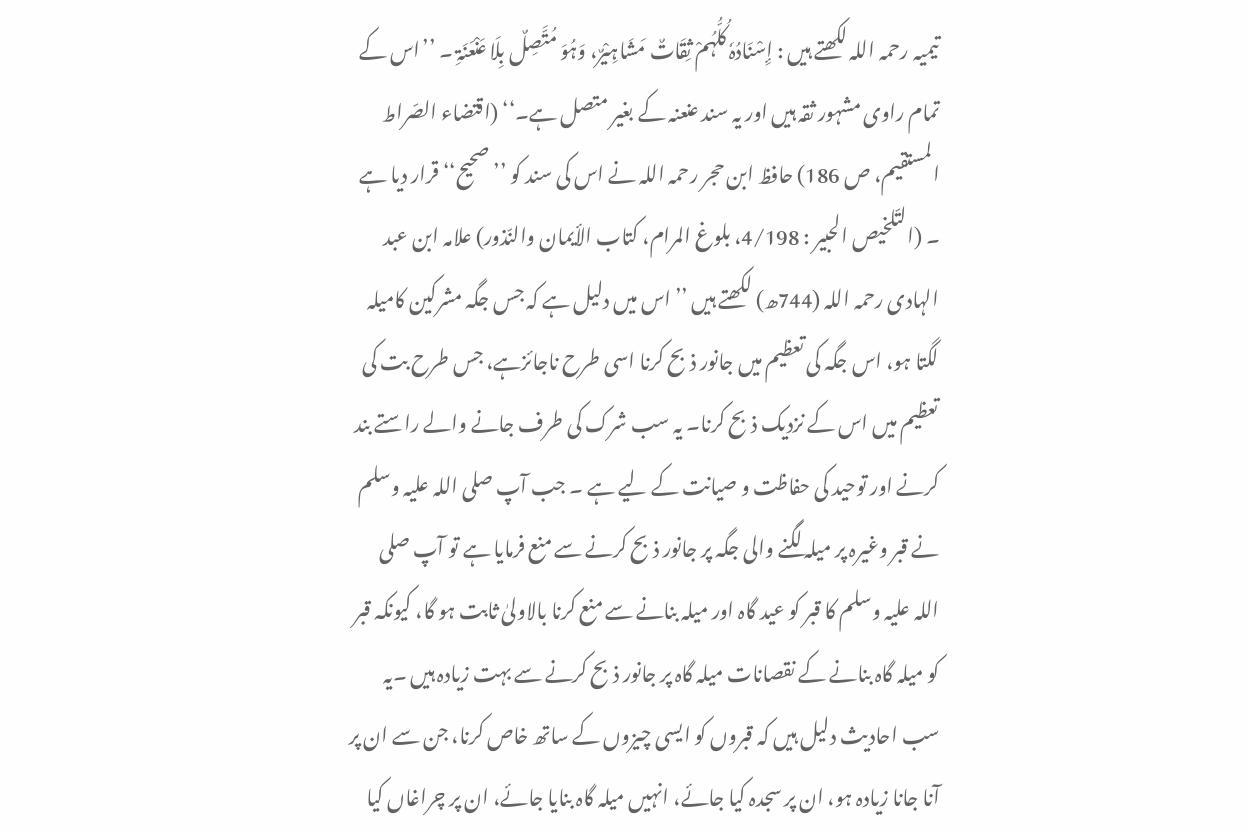تیمیہ رحمہ اللہ لکھتے ہیں : إِسْنَادُہٗ کُلُّہُمْ ثِقَاتٌ مَشَاہِیْرٌ، وَہُوَ مُتَّصِلٌ بِلَا عَنْعَنَۃِ ۔ ’’اس کے تمام راوی مشہور ثقہ ہیں اور یہ سند عنعنہ کے بغیر متصل ہے۔‘‘ (اقتضاء الصّراط المستقیم، ص 186) حافظ ابن حجر رحمہ اللہ نے اس کی سند کو ’’صحیح‘‘ قرار دیا ہے ۔ (التّلخیص الحبیر : 4/198، بلوغ المرام، کتاب الأیمان والنّذور) علامہ ابن عبد الہادی رحمہ اللہ (744ھ) لکھتے ہیں ’’ اس میں دلیل ہے کہ جس جگہ مشرکین کامیلہ لگتا ہو، اس جگہ کی تعظیم میں جانور ذبح کرنا اسی طرح ناجائزہے، جس طرح بت کی تعظیم میں اس کے نزدیک ذبح کرنا۔ یہ سب شرک کی طرف جانے والے راستے بند کرنے اور توحید کی حفاظت و صیانت کے لیے ہے ۔ جب آپ صلی اللہ علیہ وسلم نے قبر وغیرہ پر میلہ لگنے والی جگہ پر جانور ذبح کرنے سے منع فرمایا ہے تو آپ صلی اللہ علیہ وسلم کا قبر کو عید گاہ اور میلہ بنانے سے منع کرنا بالاولیٰ ثابت ہو گا، کیونکہ قبر کو میلہ گاہ بنانے کے نقصانات میلہ گاہ پر جانور ذبح کرنے سے بہت زیادہ ہیں ۔یہ سب احادیث دلیل ہیں کہ قبروں کو ایسی چیزوں کے ساتھ خاص کرنا، جن سے ان پر آنا جانا زیادہ ہو، ان پر سجدہ کیا جائے، انہیں میلہ گاہ بنایا جائے، ان پر چراغاں کیا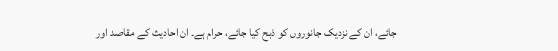جائے، ان کے نزدیک جانوروں کو ذبح کیا جائے، حرام ہے۔ ان احادیث کے مقاصد اور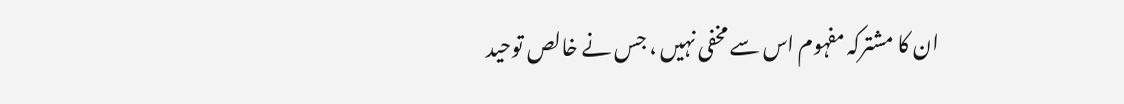ان کا مشترکہ مفہوم اس سے مخفی نہیں ، جس نے خالص توحید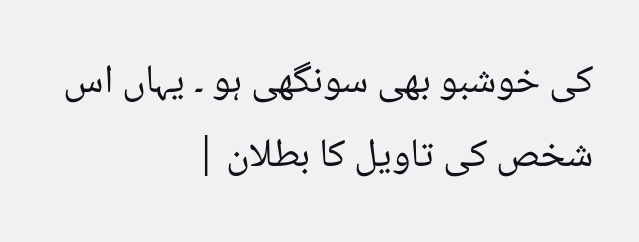کی خوشبو بھی سونگھی ہو ۔ یہاں اس شخص کی تاویل کا بطلان |